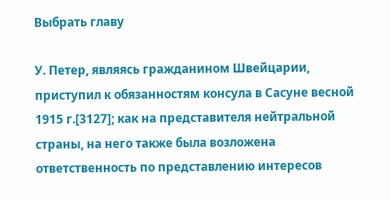Выбрать главу

У. Петер, являясь гражданином Швейцарии, приступил к обязанностям консула в Сасуне весной 1915 г.[3127]; как на представителя нейтральной страны, на него также была возложена ответственность по представлению интересов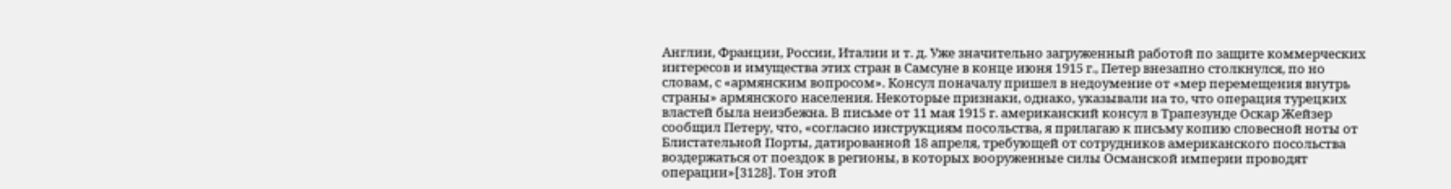Англии, Франции, России, Италии и т. д. Уже значительно загруженный работой по защите коммерческих интересов и имущества этих стран в Самсуне в конце июня 1915 г., Петер внезапно столкнулся, по но словам, с «армянским вопросом». Консул поначалу пришел в недоумение от «мер перемещения внутрь страны» армянского населения. Некоторые признаки, однако, указывали на то, что операция турецких властей была неизбежна. В письме от 11 мая 1915 г. американский консул в Трапезунде Оскар Жейзер сообщил Петеру, что, «согласно инструкциям посольства, я прилагаю к письму копию словесной ноты от Блистательной Порты, датированной 18 апреля, требующей от сотрудников американского посольства воздержаться от поездок в регионы, в которых вооруженные силы Османской империи проводят операции»[3128]. Тон этой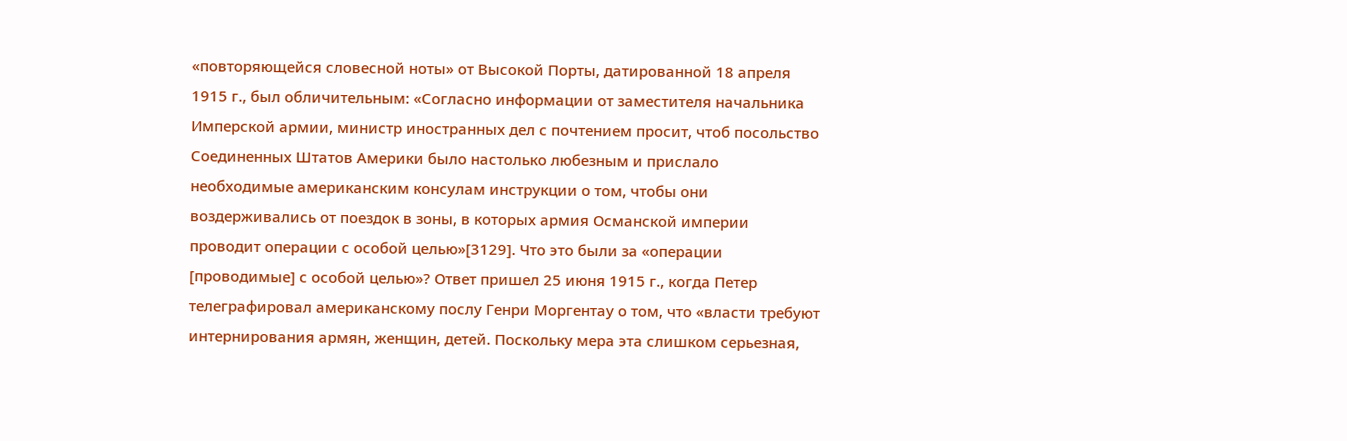«повторяющейся словесной ноты» от Высокой Порты, датированной 18 апреля 1915 г., был обличительным: «Согласно информации от заместителя начальника Имперской армии, министр иностранных дел с почтением просит, чтоб посольство Соединенных Штатов Америки было настолько любезным и прислало необходимые американским консулам инструкции о том, чтобы они воздерживались от поездок в зоны, в которых армия Османской империи проводит операции с особой целью»[3129]. Что это были за «операции [проводимые] с особой целью»? Ответ пришел 25 июня 1915 г., когда Петер телеграфировал американскому послу Генри Моргентау о том, что «власти требуют интернирования армян, женщин, детей. Поскольку мера эта слишком серьезная,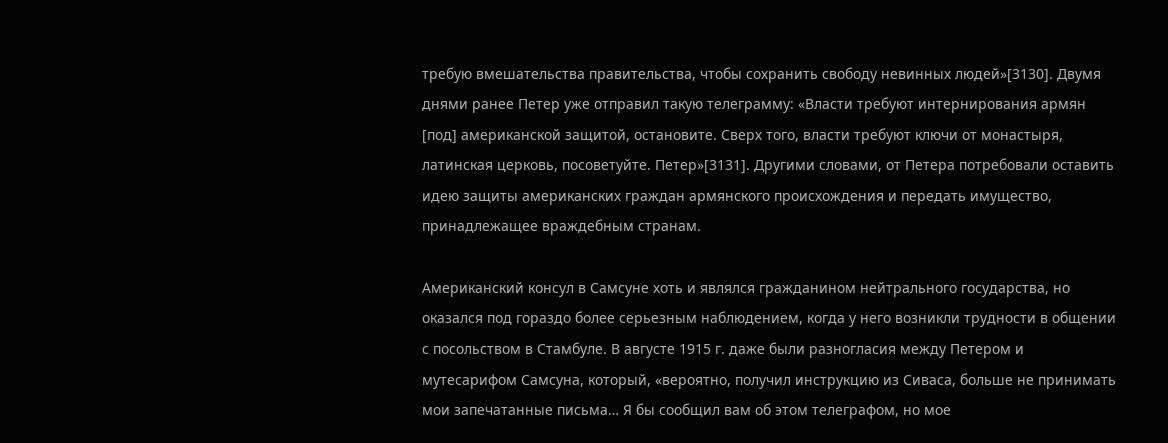требую вмешательства правительства, чтобы сохранить свободу невинных людей»[3130]. Двумя днями ранее Петер уже отправил такую телеграмму: «Власти требуют интернирования армян [под] американской защитой, остановите. Сверх того, власти требуют ключи от монастыря, латинская церковь, посоветуйте. Петер»[3131]. Другими словами, от Петера потребовали оставить идею защиты американских граждан армянского происхождения и передать имущество, принадлежащее враждебным странам.

Американский консул в Самсуне хоть и являлся гражданином нейтрального государства, но оказался под гораздо более серьезным наблюдением, когда у него возникли трудности в общении с посольством в Стамбуле. В августе 1915 г. даже были разногласия между Петером и мутесарифом Самсуна, который, «вероятно, получил инструкцию из Сиваса, больше не принимать мои запечатанные письма… Я бы сообщил вам об этом телеграфом, но мое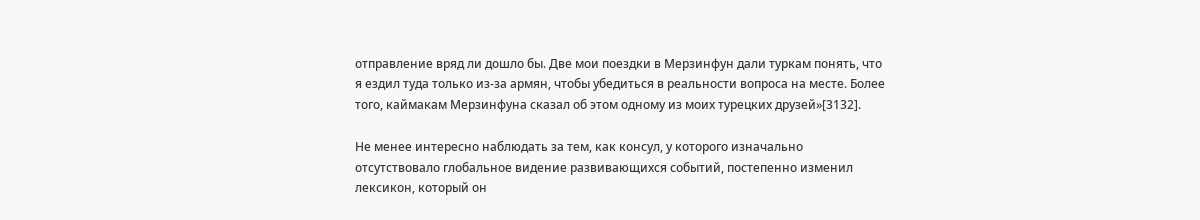отправление вряд ли дошло бы. Две мои поездки в Мерзинфун дали туркам понять, что я ездил туда только из-за армян, чтобы убедиться в реальности вопроса на месте. Более того, каймакам Мерзинфуна сказал об этом одному из моих турецких друзей»[3132].

Не менее интересно наблюдать за тем, как консул, у которого изначально отсутствовало глобальное видение развивающихся событий, постепенно изменил лексикон, который он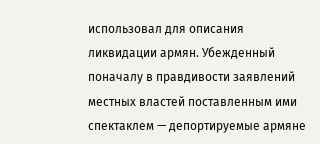использовал для описания ликвидации армян. Убежденный поначалу в правдивости заявлений местных властей поставленным ими спектаклем — депортируемые армяне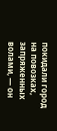покидали город на повозках, запряженных волами, — он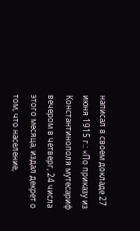написал в своем докладе 27 июня 1915 г.: «По приказу из Константинополя мутесариф вечером в четверг, 24 числа этого месяца, издал декрет о том, что население,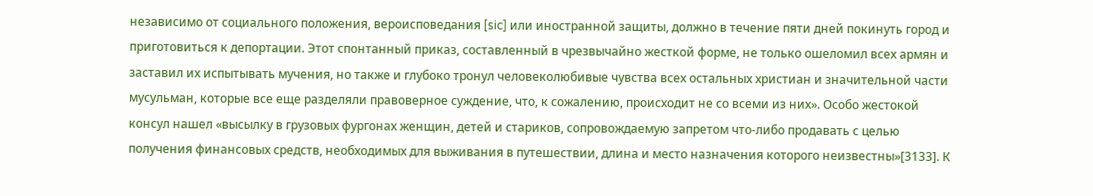независимо от социального положения, вероисповедания [sic] или иностранной защиты, должно в течение пяти дней покинуть город и приготовиться к депортации. Этот спонтанный приказ, составленный в чрезвычайно жесткой форме, не только ошеломил всех армян и заставил их испытывать мучения, но также и глубоко тронул человеколюбивые чувства всех остальных христиан и значительной части мусульман, которые все еще разделяли правоверное суждение, что, к сожалению, происходит не со всеми из них». Особо жестокой консул нашел «высылку в грузовых фургонах женщин, детей и стариков, сопровождаемую запретом что-либо продавать с целью получения финансовых средств, необходимых для выживания в путешествии, длина и место назначения которого неизвестны»[3133]. К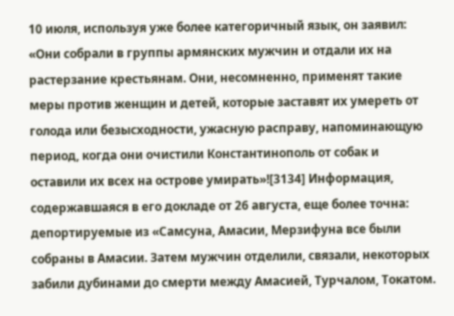10 июля, используя уже более категоричный язык, он заявил: «Они собрали в группы армянских мужчин и отдали их на растерзание крестьянам. Они, несомненно, применят такие меры против женщин и детей, которые заставят их умереть от голода или безысходности, ужасную расправу, напоминающую период, когда они очистили Константинополь от собак и оставили их всех на острове умирать»![3134] Информация, содержавшаяся в его докладе от 26 августа, еще более точна: депортируемые из «Самсуна, Амасии, Мерзифуна все были собраны в Амасии. Затем мужчин отделили, связали, некоторых забили дубинами до смерти между Амасией, Турчалом, Токатом.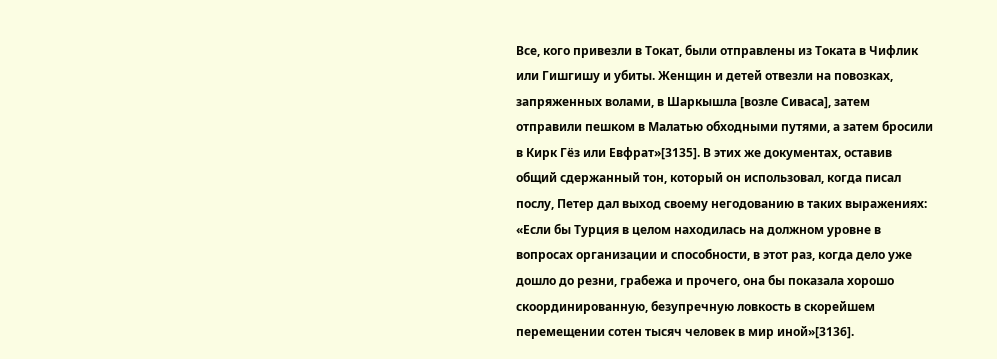Все, кого привезли в Токат, были отправлены из Токата в Чифлик или Гишгишу и убиты. Женщин и детей отвезли на повозках, запряженных волами, в Шаркышла [возле Сиваса], затем отправили пешком в Малатью обходными путями, а затем бросили в Кирк Гёз или Евфрат»[3135]. В этих же документах, оставив общий сдержанный тон, который он использовал, когда писал послу, Петер дал выход своему негодованию в таких выражениях: «Если бы Турция в целом находилась на должном уровне в вопросах организации и способности, в этот раз, когда дело уже дошло до резни, грабежа и прочего, она бы показала хорошо скоординированную, безупречную ловкость в скорейшем перемещении сотен тысяч человек в мир иной»[3136].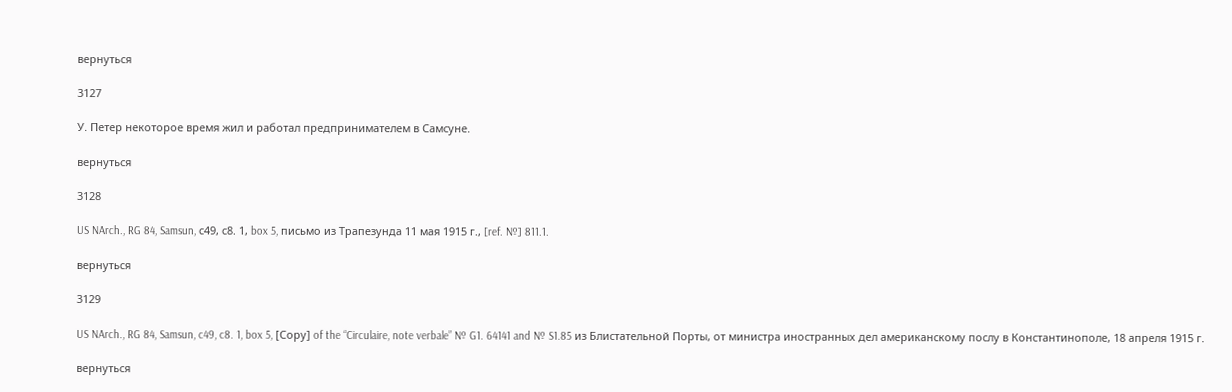вернуться

3127

У. Петер некоторое время жил и работал предпринимателем в Самсуне.

вернуться

3128

US NArch., RG 84, Samsun, с49, с8. 1, box 5, письмо из Трапезунда 11 мая 1915 г., [ref. №] 811.1.

вернуться

3129

US NArch., RG 84, Samsun, c49, c8. 1, box 5, [Сору] of the “Circulaire, note verbale” № G1. 64141 and № S1.85 из Блистательной Порты, от министра иностранных дел американскому послу в Константинополе, 18 апреля 1915 г.

вернуться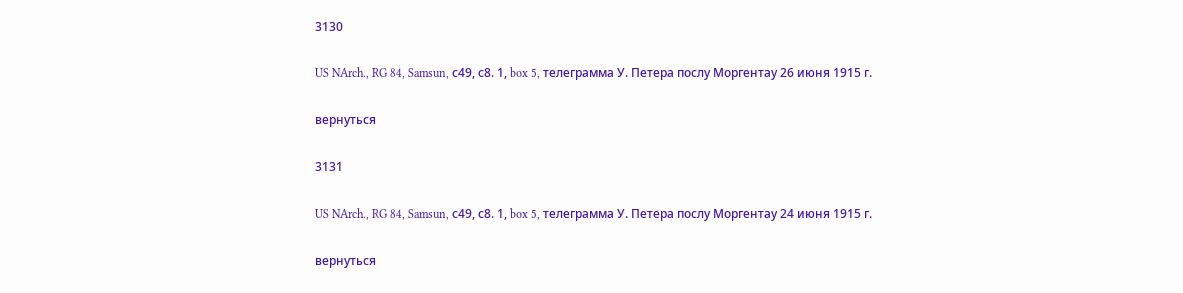3130

US NArch., RG 84, Samsun, с49, с8. 1, box 5, телеграмма У. Петера послу Моргентау 26 июня 1915 г.

вернуться

3131

US NArch., RG 84, Samsun, с49, с8. 1, box 5, телеграмма У. Петера послу Моргентау 24 июня 1915 г.

вернуться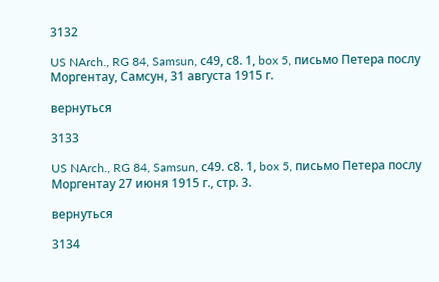3132

US NArch., RG 84, Samsun, с49, с8. 1, box 5, письмо Петера послу Моргентау, Самсун, 31 августа 1915 г.

вернуться

3133

US NArch., RG 84, Samsun, с49. с8. 1, box 5, письмо Петера послу Моргентау 27 июня 1915 г., стр. 3.

вернуться

3134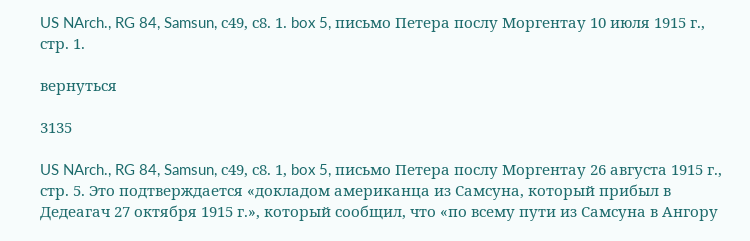US NArch., RG 84, Samsun, с49, с8. 1. box 5, письмо Петера послу Моргентау 10 июля 1915 г., стр. 1.

вернуться

3135

US NArch., RG 84, Samsun, с49, с8. 1, box 5, письмо Петера послу Моргентау 26 августа 1915 г., стр. 5. Это подтверждается «докладом американца из Самсуна, который прибыл в Дедеагач 27 октября 1915 г.», который сообщил, что «по всему пути из Самсуна в Ангору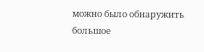можно было обнаружить большое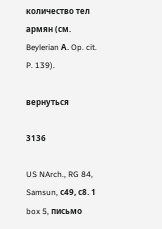количество тел армян (см. Beylerian А. Op. cit. P. 139).

вернуться

3136

US NArch., RG 84, Samsun, с49, с8. 1 box 5, письмо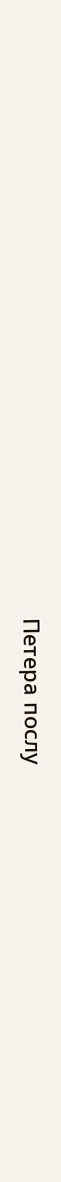Петера послу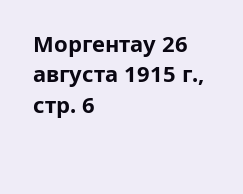Моргентау 26 августа 1915 г., стр. 6